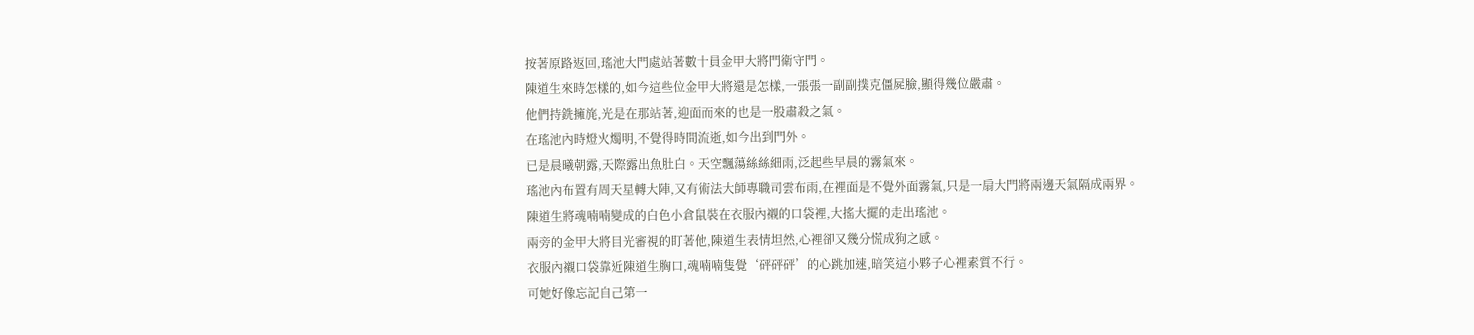按著原路返回,瑤池大門處站著數十員金甲大將門衛守門。
陳道生來時怎樣的,如今這些位金甲大將還是怎樣,一張張一副副撲克僵屍臉,顯得幾位嚴肅。
他們持銑擁旄,光是在那站著,迎面而來的也是一股肅殺之氣。
在瑤池內時燈火燭明,不覺得時間流逝,如今出到門外。
已是晨曦朝露,天際露出魚肚白。天空飄蕩絲絲細雨,泛起些早晨的霧氣來。
瑤池內布置有周天星轉大陣,又有術法大師專職司雲布雨,在裡面是不覺外面霧氣,只是一扇大門將兩邊天氣隔成兩界。
陳道生將魂喃喃變成的白色小倉鼠裝在衣服內襯的口袋裡,大搖大擺的走出瑤池。
兩旁的金甲大將目光審視的盯著他,陳道生表情坦然,心裡卻又幾分慌成狗之感。
衣服內襯口袋靠近陳道生胸口,魂喃喃隻覺‘砰砰砰’的心跳加速,暗笑這小夥子心裡素質不行。
可她好像忘記自己第一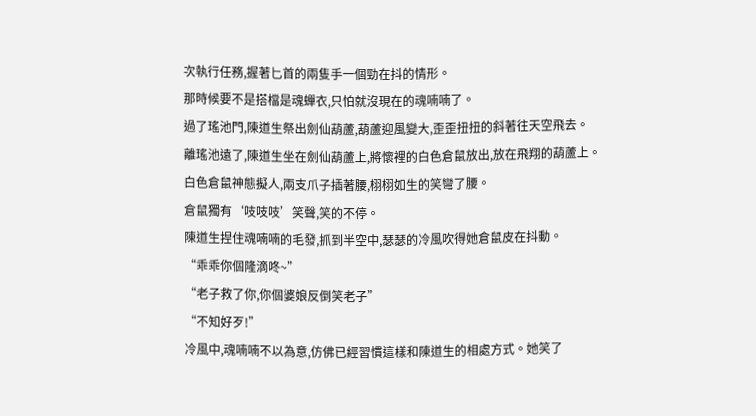次執行任務,握著匕首的兩隻手一個勁在抖的情形。
那時候要不是搭檔是魂蟬衣,只怕就沒現在的魂喃喃了。
過了瑤池門,陳道生祭出劍仙葫蘆,葫蘆迎風變大,歪歪扭扭的斜著往天空飛去。
離瑤池遠了,陳道生坐在劍仙葫蘆上,將懷裡的白色倉鼠放出,放在飛翔的葫蘆上。
白色倉鼠神態擬人,兩支爪子插著腰,栩栩如生的笑彎了腰。
倉鼠獨有‘吱吱吱’笑聲,笑的不停。
陳道生捏住魂喃喃的毛發,抓到半空中,瑟瑟的冷風吹得她倉鼠皮在抖動。
“乖乖你個隆滴咚~”
“老子救了你,你個婆娘反倒笑老子”
“不知好歹!”
冷風中,魂喃喃不以為意,仿佛已經習慣這樣和陳道生的相處方式。她笑了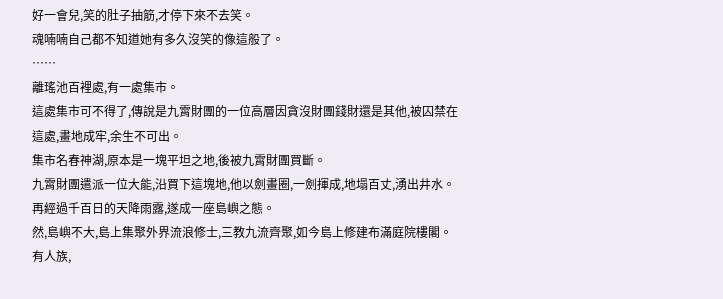好一會兒,笑的肚子抽筋,才停下來不去笑。
魂喃喃自己都不知道她有多久沒笑的像這般了。
……
離瑤池百裡處,有一處集市。
這處集市可不得了,傳說是九霄財團的一位高層因貪沒財團錢財還是其他,被囚禁在這處,畫地成牢,余生不可出。
集市名春神湖,原本是一塊平坦之地,後被九霄財團買斷。
九霄財團遣派一位大能,沿買下這塊地,他以劍畫圈,一劍揮成,地塌百丈,湧出井水。
再經過千百日的天降雨露,遂成一座島嶼之態。
然,島嶼不大,島上集聚外界流浪修士,三教九流齊聚,如今島上修建布滿庭院樓閣。有人族,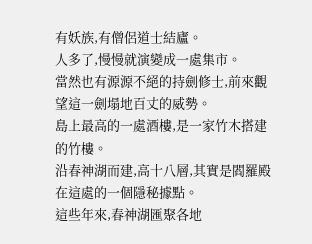有妖族,有僧侶道士結廬。
人多了,慢慢就演變成一處集市。
當然也有源源不絕的持劍修士,前來觀望這一劍塌地百丈的威勢。
島上最高的一處酒樓,是一家竹木搭建的竹樓。
沿春神湖而建,高十八層,其實是閻羅殿在這處的一個隱秘據點。
這些年來,春神湖匯聚各地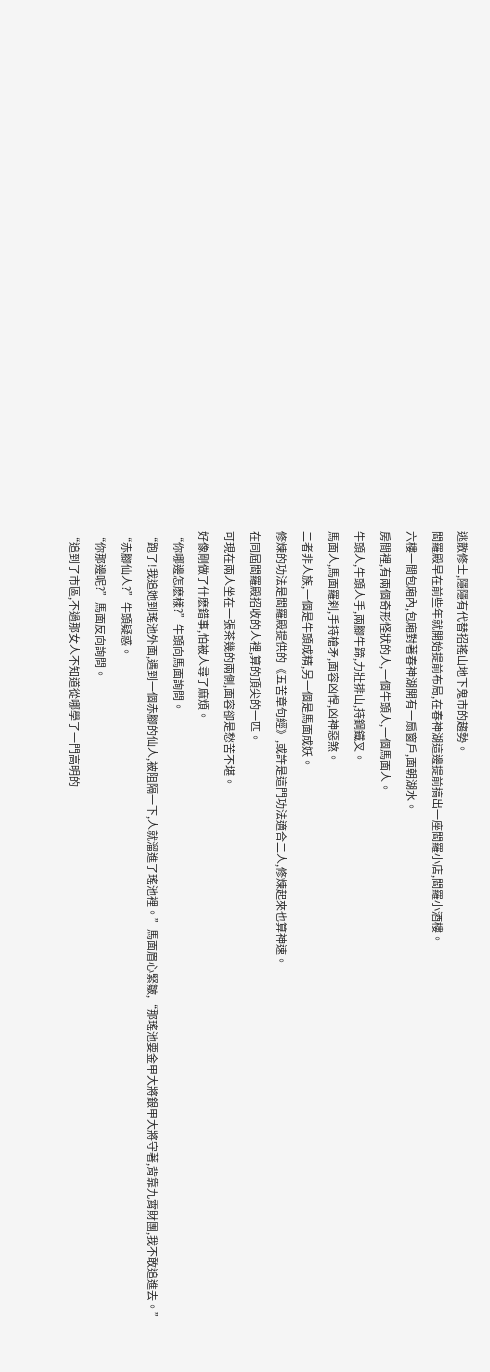逃散修士,隱隱有代替招搖山地下鬼市的趨勢。
閻羅殿早在前些年就開始提前布局,在春神湖這邊提前搞出一座閻羅小店,閻羅小酒樓。
六樓一間包廂內,包廂對著春神湖開有一扇窗戶,面朝湖水。
房間裡,有兩個奇形怪狀的人,一個牛頭人,一個馬面人。
牛頭人,牛頭人手,兩腳牛蹄,力壯排山,持鋼鐵叉。
馬面人,馬面羅刹,手持槍矛,面容凶悍,凶神惡煞。
二者非人族,一個是牛頭成精,另一個是馬面成妖。
修煉的功法是閻羅殿提供的《五苦章句經》,或許是這門功法適合二人,修煉起來也算神速。
在同屆閻羅殿招收的人裡,算的頂尖的一匹。
可現在兩人坐在一張茶幾的兩側,面容卻是愁苦不堪。
好像剛做了什麽錯事,怕被人尋了麻煩。
“你哪邊怎麽樣?”牛頭向馬面詢問。
“跑了!我追她到瑤池外面,遇到一個赤腳的仙人,被阻隔一下,人就溜進了瑤池裡。”馬面眉心緊皺,“那瑤池要金甲大將銀甲大將守著,背靠九霄財團,我不敢追進去。”
“赤腳仙人?”牛頭疑惑。
“你那邊呢?”馬面反向詢問。
“追到了市區,不過那女人不知道從哪學了一門高明的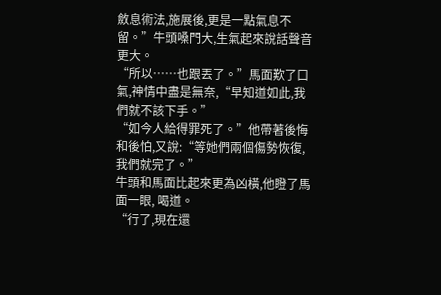斂息術法,施展後,更是一點氣息不留。”牛頭嗓門大,生氣起來說話聲音更大。
“所以……也跟丟了。”馬面歎了口氣,神情中盡是無奈,“早知道如此,我們就不該下手。”
“如今人給得罪死了。”他帶著後悔和後怕,又說:“等她們兩個傷勢恢復,我們就完了。”
牛頭和馬面比起來更為凶橫,他瞪了馬面一眼, 喝道。
“行了,現在還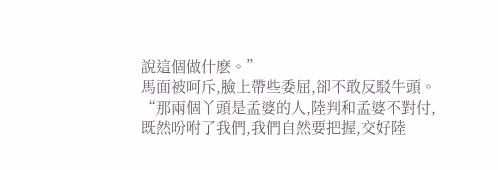說這個做什麽。”
馬面被呵斥,臉上帶些委屈,卻不敢反駁牛頭。
“那兩個丫頭是孟婆的人,陸判和孟婆不對付,既然吩咐了我們,我們自然要把握,交好陸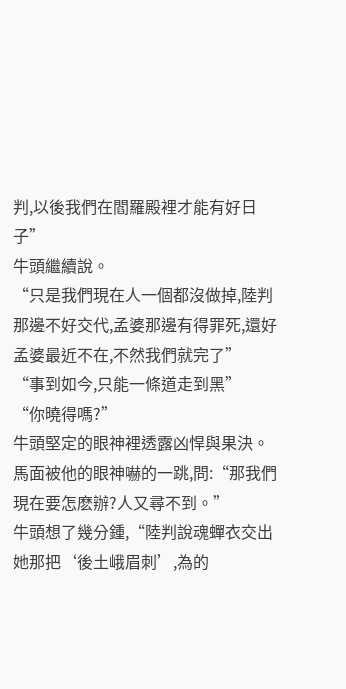判,以後我們在閻羅殿裡才能有好日子”
牛頭繼續說。
“只是我們現在人一個都沒做掉,陸判那邊不好交代,孟婆那邊有得罪死,還好孟婆最近不在,不然我們就完了”
“事到如今,只能一條道走到黑”
“你曉得嗎?”
牛頭堅定的眼神裡透露凶悍與果決。
馬面被他的眼神嚇的一跳,問:“那我們現在要怎麽辦?人又尋不到。”
牛頭想了幾分鍾,“陸判說魂蟬衣交出她那把‘後土峨眉刺’,為的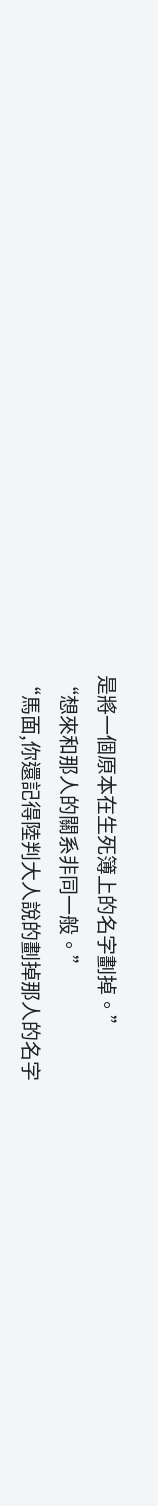是將一個原本在生死簿上的名字劃掉。”
“想來和那人的關系非同一般。”
“馬面,你還記得陸判大人說的劃掉那人的名字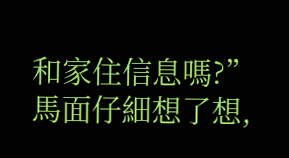和家住信息嗎?”
馬面仔細想了想,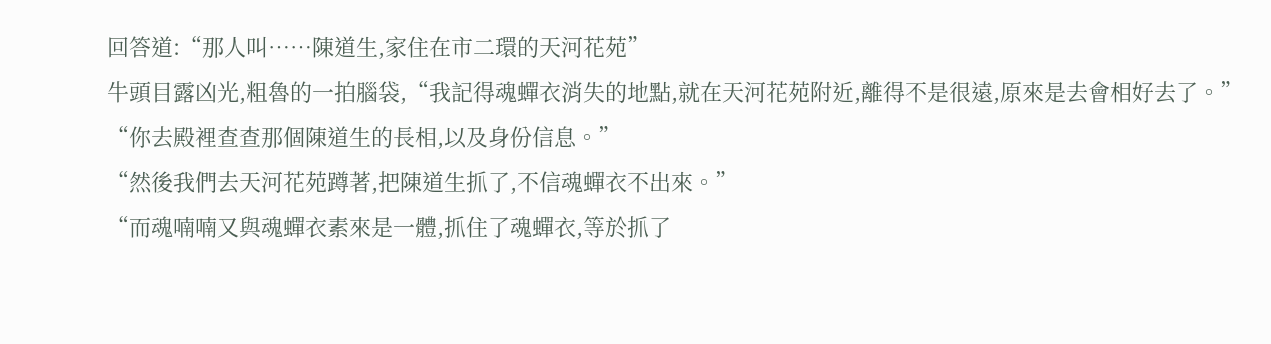回答道:“那人叫……陳道生,家住在市二環的天河花苑”
牛頭目露凶光,粗魯的一拍腦袋,“我記得魂蟬衣消失的地點,就在天河花苑附近,離得不是很遠,原來是去會相好去了。”
“你去殿裡查查那個陳道生的長相,以及身份信息。”
“然後我們去天河花苑蹲著,把陳道生抓了,不信魂蟬衣不出來。”
“而魂喃喃又與魂蟬衣素來是一體,抓住了魂蟬衣,等於抓了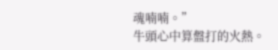魂喃喃。”
牛頭心中算盤打的火熱。